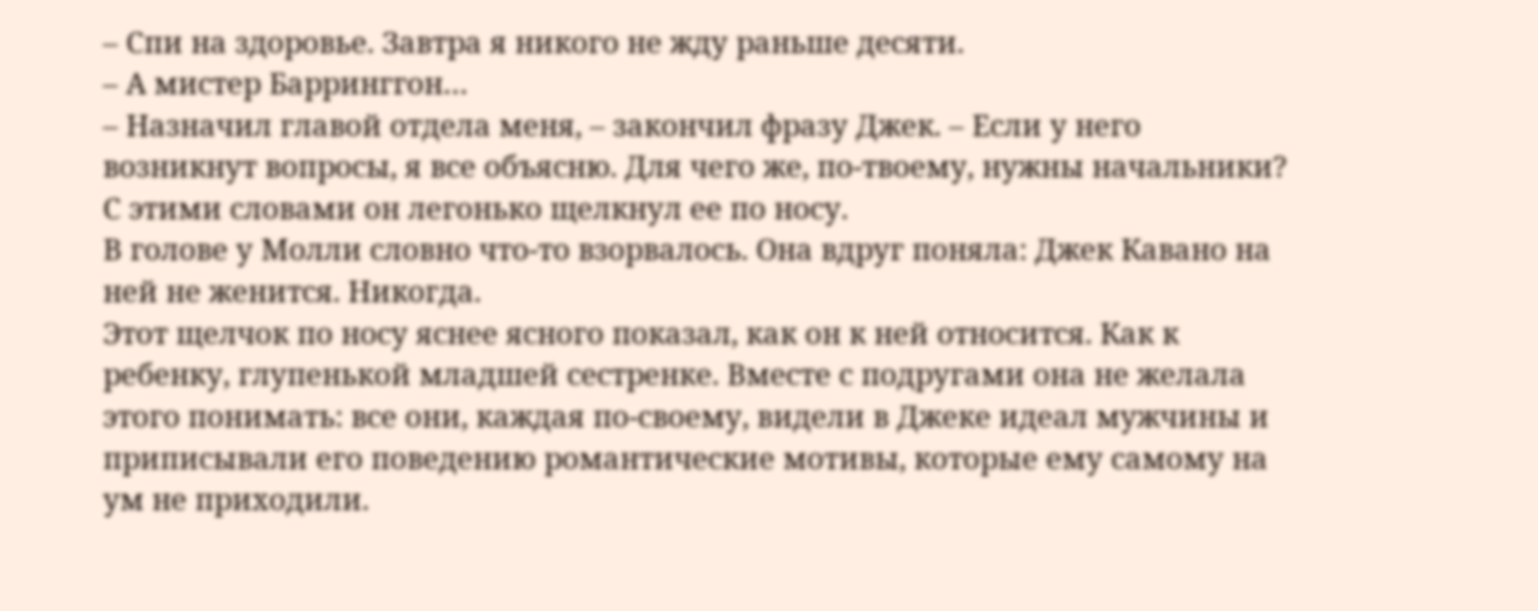– Спи на здоровье. Завтра я никого не жду раньше десяти.
– А мистер Барринггон…
– Назначил главой отдела меня, – закончил фразу Джек. – Если у него возникнут вопросы, я все объясню. Для чего же, по-твоему, нужны начальники?
С этими словами он легонько щелкнул ее по носу.
В голове у Молли словно что-то взорвалось. Она вдруг поняла: Джек Кавано на ней не женится. Никогда.
Этот щелчок по носу яснее ясного показал, как он к ней относится. Как к ребенку, глупенькой младшей сестренке. Вместе с подругами она не желала этого понимать: все они, каждая по-своему, видели в Джеке идеал мужчины и приписывали его поведению романтические мотивы, которые ему самому на ум не приходили.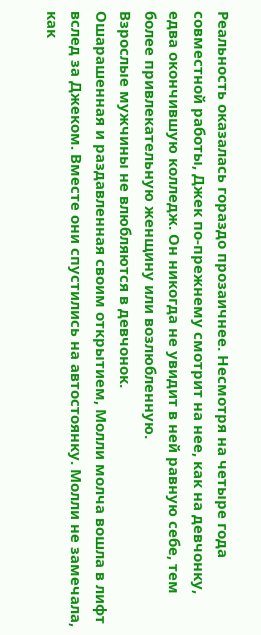Реальность оказалась гораздо прозаичнее. Несмотря на четыре года совместной работы, Джек по-прежнему смотрит на нее, как на девчонку, едва окончившую колледж. Он никогда не увидит в ней равную себе, тем более привлекательную женщину или возлюбленную.
Взрослые мужчины не влюбляются в девчонок.
Ошарашенная и раздавленная своим открытием, Молли молча вошла в лифт вслед за Джеком. Вместе они спустились на автостоянку. Молли не замечала, как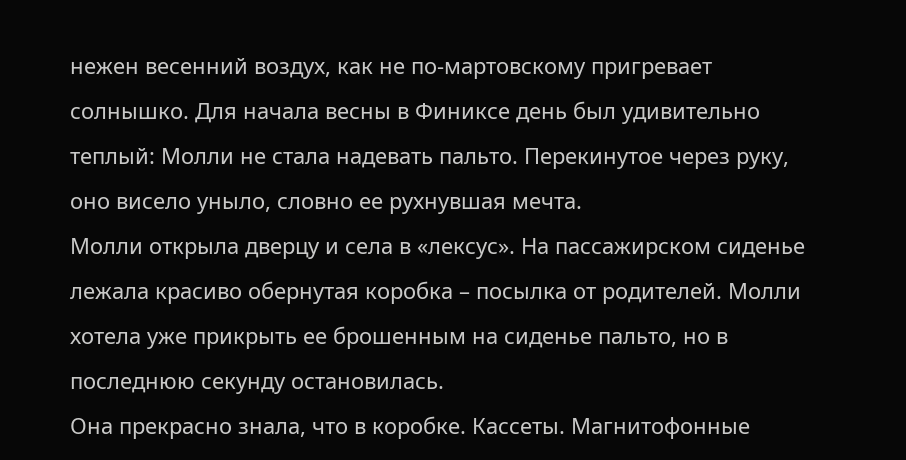нежен весенний воздух, как не по-мартовскому пригревает солнышко. Для начала весны в Финиксе день был удивительно теплый: Молли не стала надевать пальто. Перекинутое через руку, оно висело уныло, словно ее рухнувшая мечта.
Молли открыла дверцу и села в «лексус». На пассажирском сиденье лежала красиво обернутая коробка – посылка от родителей. Молли хотела уже прикрыть ее брошенным на сиденье пальто, но в последнюю секунду остановилась.
Она прекрасно знала, что в коробке. Кассеты. Магнитофонные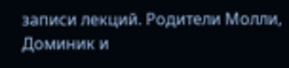записи лекций. Родители Молли, Доминик и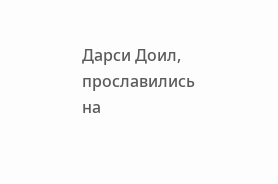Дарси Доил, прославились на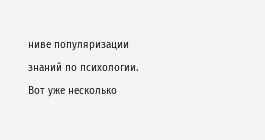ниве популяризации знаний по психологии. Вот уже несколько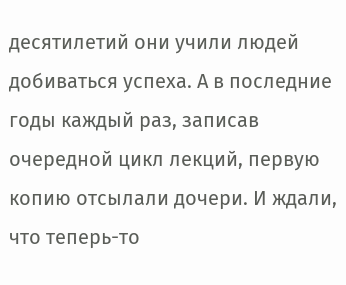десятилетий они учили людей добиваться успеха. А в последние годы каждый раз, записав очередной цикл лекций, первую копию отсылали дочери. И ждали, что теперь-то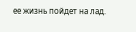ее жизнь пойдет на лад.